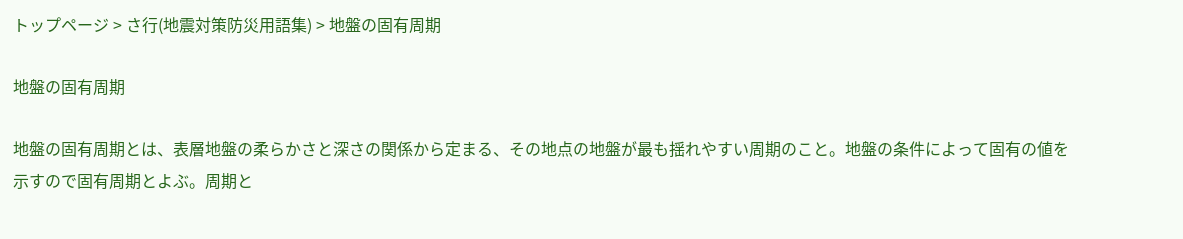トップページ > さ行(地震対策防災用語集) > 地盤の固有周期

地盤の固有周期

地盤の固有周期とは、表層地盤の柔らかさと深さの関係から定まる、その地点の地盤が最も揺れやすい周期のこと。地盤の条件によって固有の値を示すので固有周期とよぶ。周期と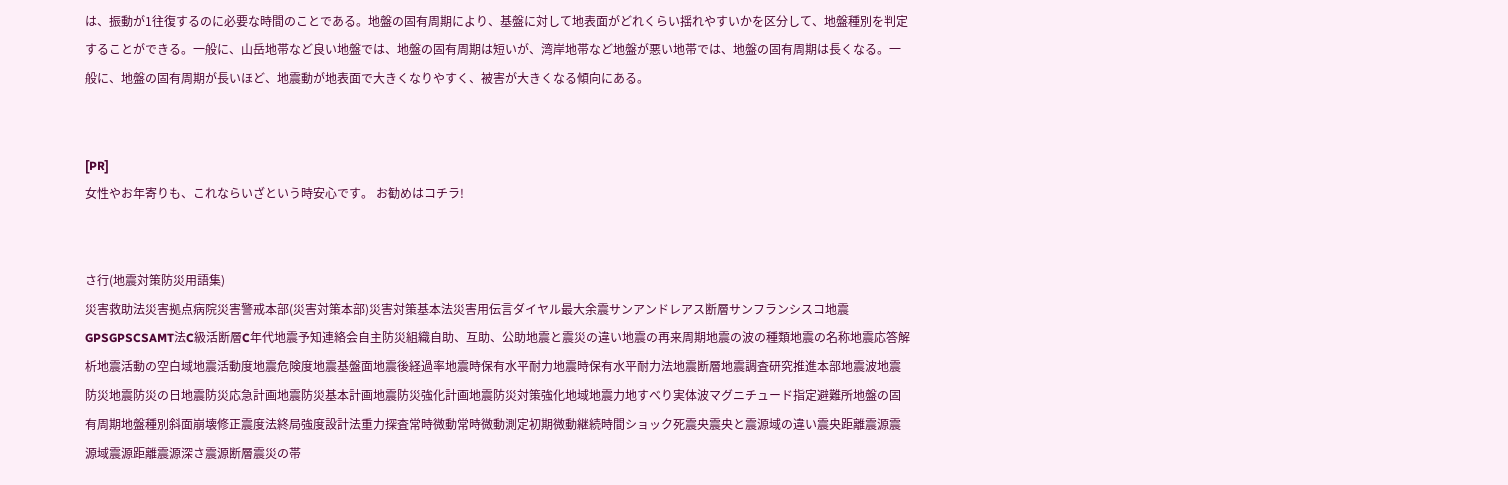は、振動が1往復するのに必要な時間のことである。地盤の固有周期により、基盤に対して地表面がどれくらい揺れやすいかを区分して、地盤種別を判定することができる。一般に、山岳地帯など良い地盤では、地盤の固有周期は短いが、湾岸地帯など地盤が悪い地帯では、地盤の固有周期は長くなる。一般に、地盤の固有周期が長いほど、地震動が地表面で大きくなりやすく、被害が大きくなる傾向にある。


[PR]
女性やお年寄りも、これならいざという時安心です。 お勧めはコチラ!


さ行(地震対策防災用語集)
災害救助法災害拠点病院災害警戒本部(災害対策本部)災害対策基本法災害用伝言ダイヤル最大余震サンアンドレアス断層サンフランシスコ地震GPSGPSCSAMT法C級活断層C年代地震予知連絡会自主防災組織自助、互助、公助地震と震災の違い地震の再来周期地震の波の種類地震の名称地震応答解析地震活動の空白域地震活動度地震危険度地震基盤面地震後経過率地震時保有水平耐力地震時保有水平耐力法地震断層地震調査研究推進本部地震波地震防災地震防災の日地震防災応急計画地震防災基本計画地震防災強化計画地震防災対策強化地域地震力地すべり実体波マグニチュード指定避難所地盤の固有周期地盤種別斜面崩壊修正震度法終局強度設計法重力探査常時微動常時微動測定初期微動継続時間ショック死震央震央と震源域の違い震央距離震源震源域震源距離震源深さ震源断層震災の帯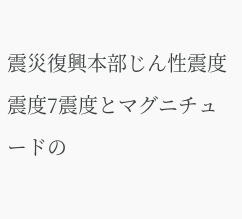震災復興本部じん性震度震度7震度とマグニチュードの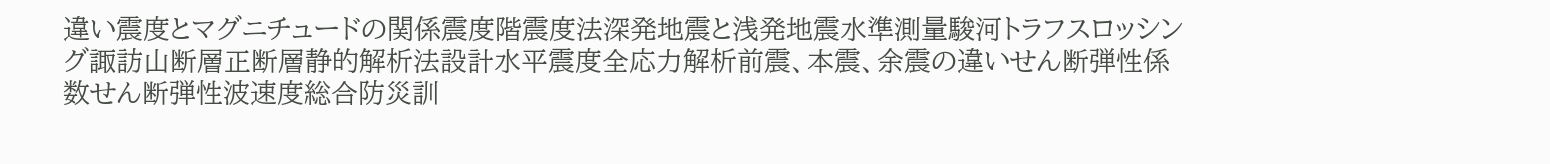違い震度とマグニチュードの関係震度階震度法深発地震と浅発地震水準測量駿河トラフスロッシング諏訪山断層正断層静的解析法設計水平震度全応力解析前震、本震、余震の違いせん断弾性係数せん断弾性波速度総合防災訓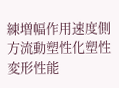練増幅作用速度側方流動塑性化塑性変形性能